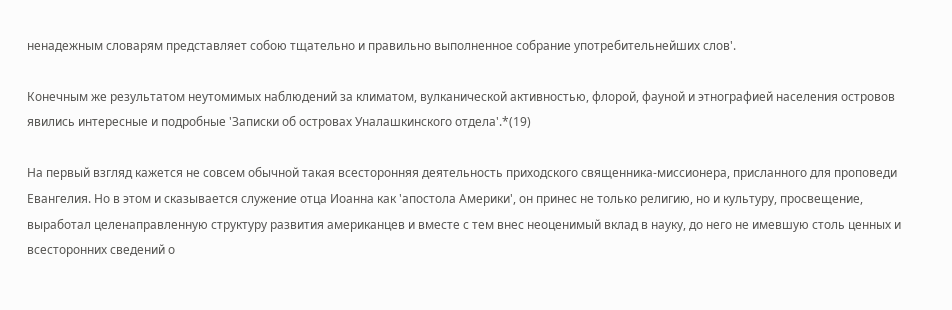ненадежным словарям представляет собою тщательно и правильно выполненное собрание употребительнейших слов'.

Конечным же результатом неутомимых наблюдений за климатом, вулканической активностью, флорой, фауной и этнографией населения островов явились интересные и подробные 'Записки об островах Уналашкинского отдела'.*(19)

На первый взгляд кажется не совсем обычной такая всесторонняя деятельность приходского священника-миссионера, присланного для проповеди Евангелия. Но в этом и сказывается служение отца Иоанна как 'апостола Америки', он принес не только религию, но и культуру, просвещение, выработал целенаправленную структуру развития американцев и вместе с тем внес неоценимый вклад в науку, до него не имевшую столь ценных и всесторонних сведений о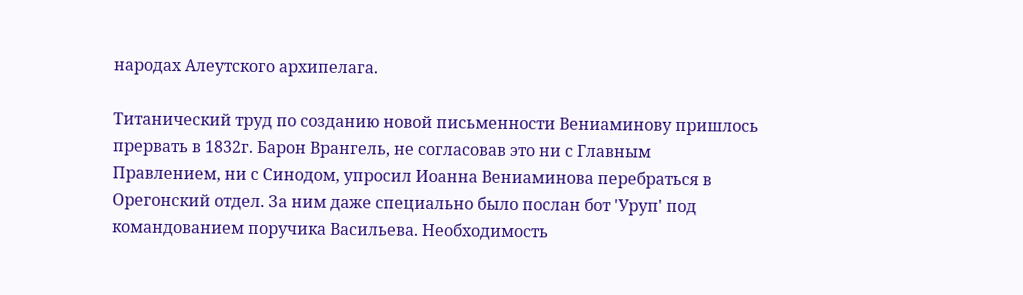народах Алеутского архипелага.

Титанический труд по созданию новой письменности Вениаминову пришлось прервать в 1832г. Барон Врангель, не согласовав это ни с Главным Правлением, ни с Синодом, упросил Иоанна Вениаминова перебраться в Орегонский отдел. За ним даже специально было послан бот 'Уруп' под командованием поручика Васильева. Необходимость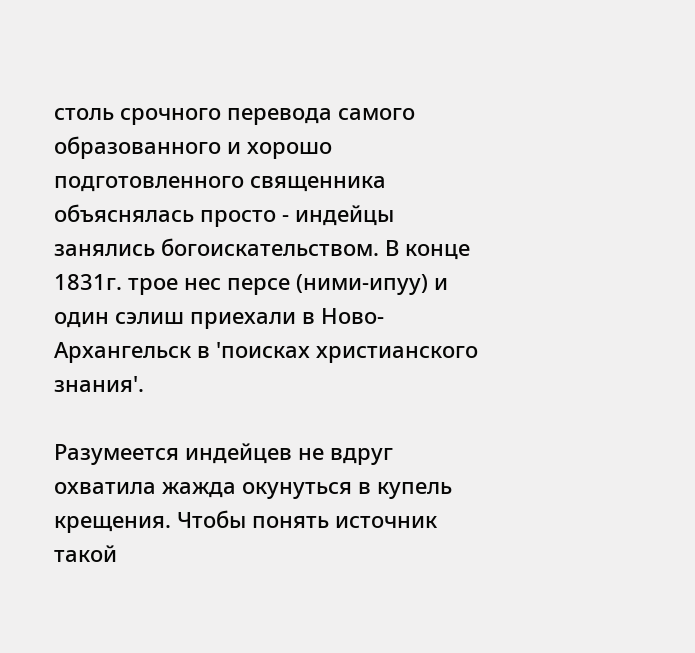столь срочного перевода самого образованного и хорошо подготовленного священника объяснялась просто - индейцы занялись богоискательством. В конце 1831г. трое нес персе (ними-ипуу) и один сэлиш приехали в Ново-Архангельск в 'поисках христианского знания'.

Разумеется индейцев не вдруг охватила жажда окунуться в купель крещения. Чтобы понять источник такой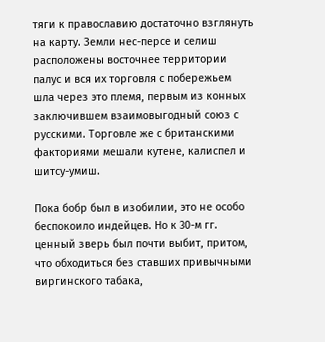тяги к православию достаточно взглянуть на карту. Земли нес-персе и селиш расположены восточнее территории палус и вся их торговля с побережьем шла через это племя, первым из конных заключившем взаимовыгодный союз с русскими. Торговле же с британскими факториями мешали кутене, калиспел и шитсу-умиш.

Пока бобр был в изобилии, это не особо беспокоило индейцев. Но к 30-м гг. ценный зверь был почти выбит, притом, что обходиться без ставших привычными виргинского табака,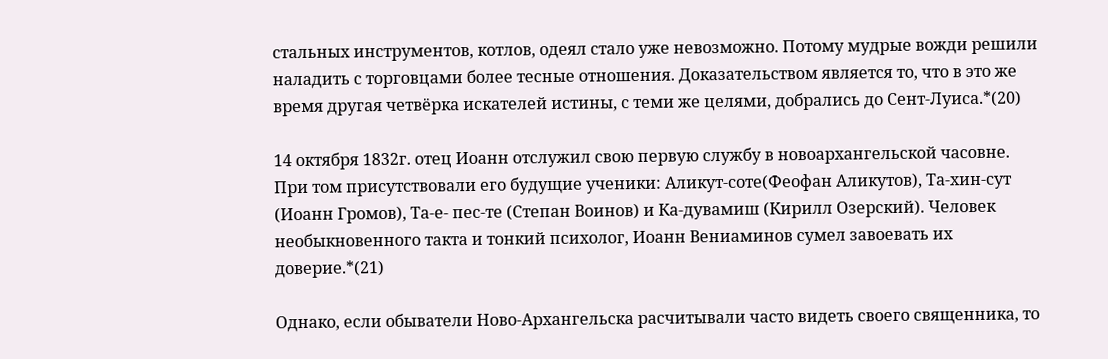стальных инструментов, котлов, одеял стало уже невозможно. Потому мудрые вожди решили наладить с торговцами более тесные отношения. Доказательством является то, что в это же время другая четвёрка искателей истины, с теми же целями, добрались до Сент-Луиса.*(20)

14 октября 1832г. отец Иоанн отслужил свою первую службу в новоархангельской часовне. При том присутствовали его будущие ученики: Аликут-соте(Феофан Аликутов), Та-хин-сут (Иоанн Громов), Та-е- пес-те (Степан Воинов) и Ка-дувамиш (Кирилл Озерский). Человек необыкновенного такта и тонкий психолог, Иоанн Вениаминов сумел завоевать их доверие.*(21)

Однако, если обыватели Ново-Архангельска расчитывали часто видеть своего священника, то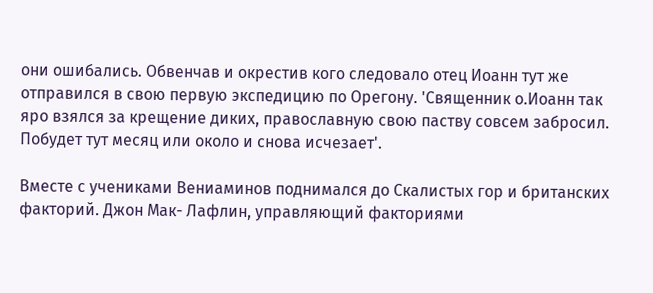они ошибались. Обвенчав и окрестив кого следовало отец Иоанн тут же отправился в свою первую экспедицию по Орегону. 'Священник о.Иоанн так яро взялся за крещение диких, православную свою паству совсем забросил. Побудет тут месяц или около и снова исчезает'.

Вместе с учениками Вениаминов поднимался до Скалистых гор и британских факторий. Джон Мак- Лафлин, управляющий факториями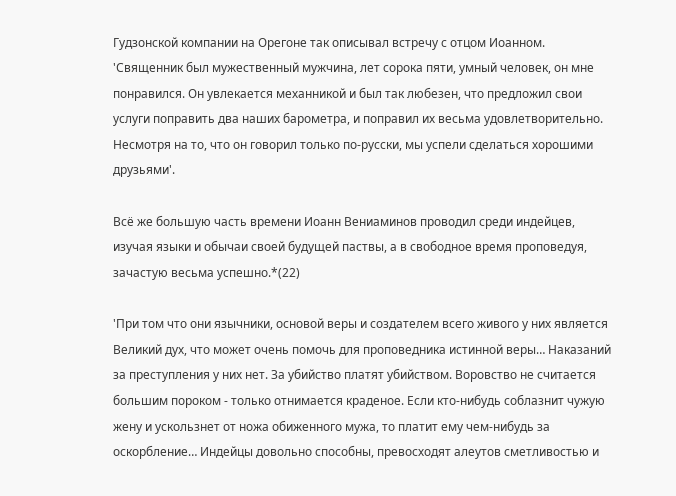Гудзонской компании на Орегоне так описывал встречу с отцом Иоанном. 'Священник был мужественный мужчина, лет сорока пяти, умный человек, он мне понравился. Он увлекается механникой и был так любезен, что предложил свои услуги поправить два наших барометра, и поправил их весьма удовлетворительно. Несмотря на то, что он говорил только по-русски, мы успели сделаться хорошими друзьями'.

Всё же большую часть времени Иоанн Вениаминов проводил среди индейцев, изучая языки и обычаи своей будущей паствы, а в свободное время проповедуя, зачастую весьма успешно.*(22)

'При том что они язычники, основой веры и создателем всего живого у них является Великий дух, что может очень помочь для проповедника истинной веры… Наказаний за преступления у них нет. За убийство платят убийством. Воровство не считается большим пороком - только отнимается краденое. Если кто-нибудь соблазнит чужую жену и ускользнет от ножа обиженного мужа, то платит ему чем-нибудь за оскорбление… Индейцы довольно способны, превосходят алеутов сметливостью и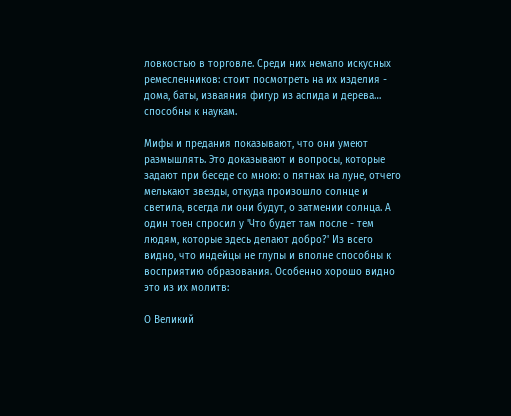ловкостью в торговле. Среди них немало искусных ремесленников: стоит посмотреть на их изделия - дома, баты, изваяния фигур из аспида и дерева… способны к наукам.

Мифы и предания показывают, что они умеют размышлять. Это доказывают и вопросы, которые задают при беседе со мною: о пятнах на луне, отчего мелькают звезды, откуда произошло солнце и светила, всегда ли они будут, о затмении солнца. А один тоен спросил у 'Что будет там после - тем людям, которые здесь делают добро?' Из всего видно, что индейцы не глупы и вполне способны к восприятию образования. Особенно хорошо видно это из их молитв:

О Великий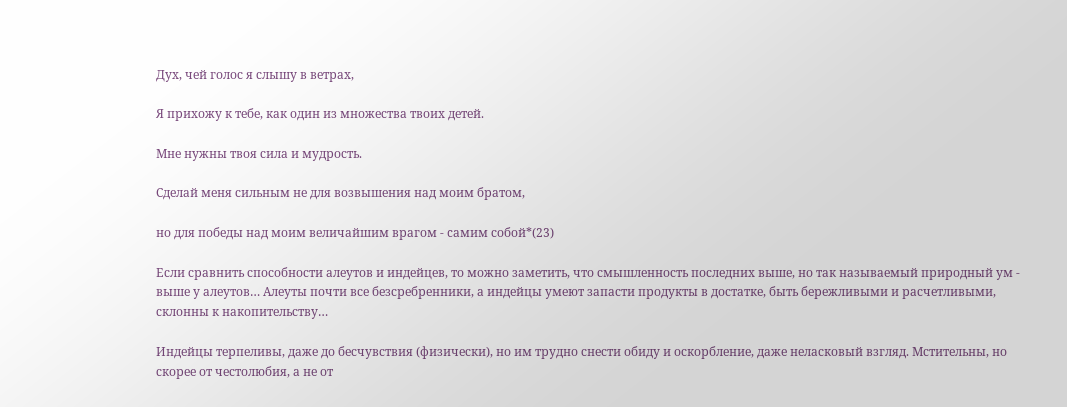Дух, чей голос я слышу в ветрах,

Я прихожу к тебе, как один из множества твоих детей.

Мне нужны твоя сила и мудрость.

Сделай меня сильным не для возвышения над моим братом,

но для победы над моим величайшим врагом - cамим собой*(23)

Если сравнить способности алеутов и индейцев, то можно заметить, что смышленность последних выше, но так называемый природный ум - выше у алеутов… Алеуты почти все безсребренники, а индейцы умеют запасти продукты в достатке, быть бережливыми и расчетливыми, склонны к накопительству…

Индейцы терпеливы, даже до бесчувствия (физически), но им трудно снести обиду и оскорбление, даже неласковый взгляд. Мстительны, но скорее от честолюбия, а не от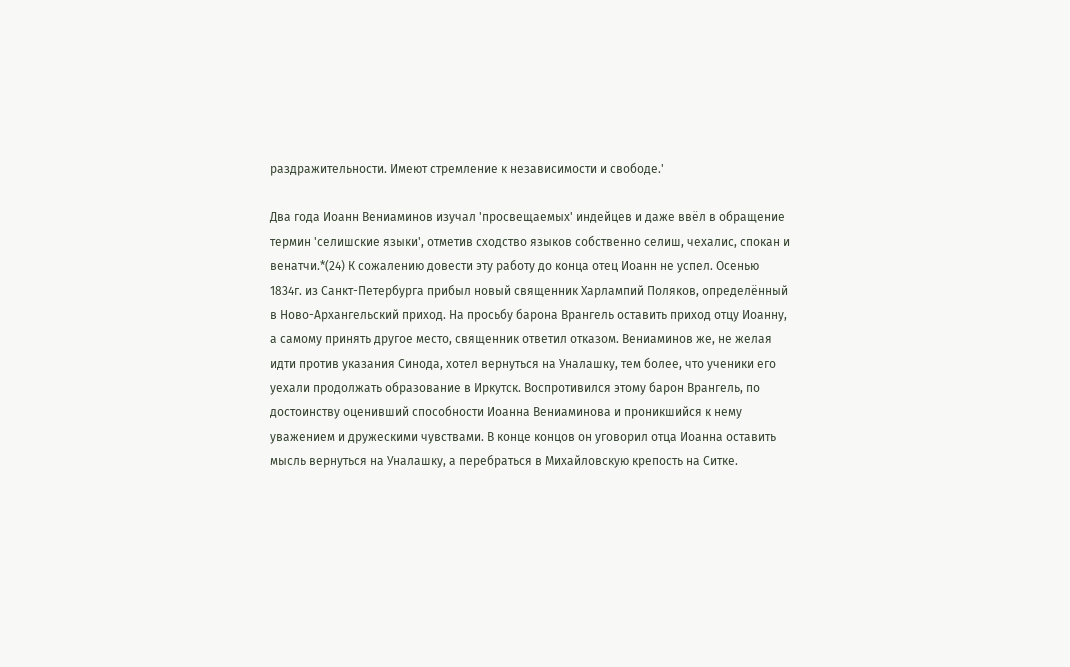раздражительности. Имеют стремление к независимости и свободе.'

Два года Иоанн Вениаминов изучал 'просвещаемых' индейцев и даже ввёл в обращение термин 'селишские языки', отметив сходство языков собственно селиш, чехалис, спокан и венатчи.*(24) К сожалению довести эту работу до конца отец Иоанн не успел. Осенью 1834г. из Санкт-Петербурга прибыл новый священник Харлампий Поляков, определённый в Ново-Архангельский приход. На просьбу барона Врангель оставить приход отцу Иоанну, а самому принять другое место, священник ответил отказом. Вениаминов же, не желая идти против указания Синода, хотел вернуться на Уналашку, тем более, что ученики его уехали продолжать образование в Иркутск. Воспротивился этому барон Врангель, по достоинству оценивший способности Иоанна Вениаминова и проникшийся к нему уважением и дружескими чувствами. В конце концов он уговорил отца Иоанна оставить мысль вернуться на Уналашку, а перебраться в Михайловскую крепость на Ситке.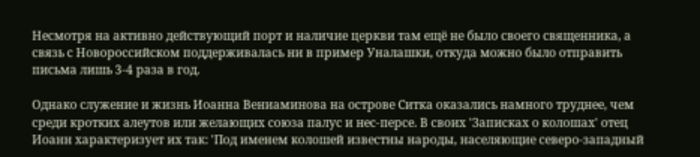Несмотря на активно действующий порт и наличие церкви там ещё не было своего священника, а связь с Новороссийском поддерживалась ни в пример Уналашки, откуда можно было отправить письма лишь 3-4 раза в год.

Однако служение и жизнь Иоанна Вениаминова на острове Ситка оказались намного труднее, чем среди кротких алеутов или желающих союза палус и нес-персе. В своих 'Записках о колошах' отец Иоанн характеризует их так: 'Под именем колошей известны народы, населяющие северо-западный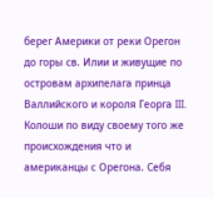берег Америки от реки Орегон до горы св. Илии и живущие по островам архипелага принца Валлийского и короля Георга III. Колоши по виду своему того же происхождения что и американцы с Орегона. Себя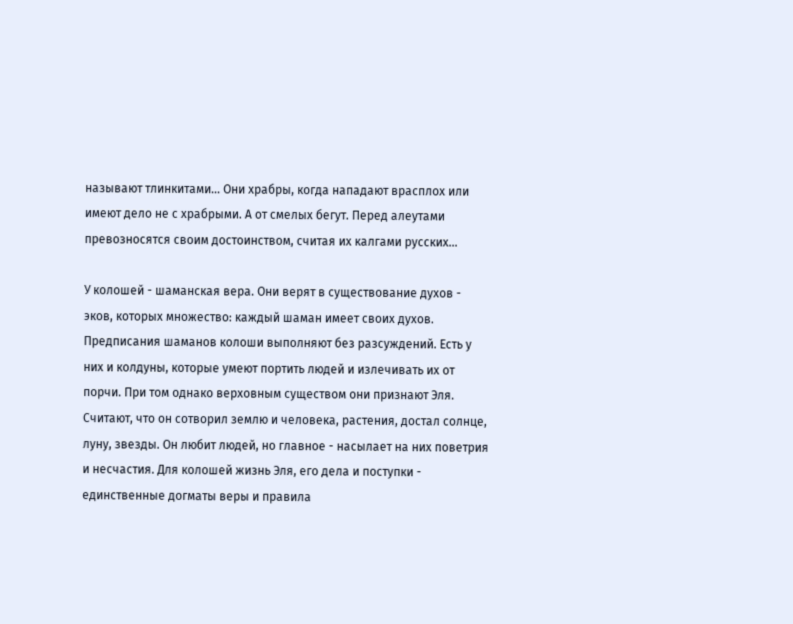называют тлинкитами… Они храбры, когда нападают врасплох или имеют дело не с храбрыми. А от смелых бегут. Перед алеутами превозносятся своим достоинством, считая их калгами русских…

У колошей - шаманская вера. Они верят в существование духов - эков, которых множество: каждый шаман имеет своих духов. Предписания шаманов колоши выполняют без разсуждений. Есть у них и колдуны, которые умеют портить людей и излечивать их от порчи. При том однако верховным существом они признают Эля. Считают, что он сотворил землю и человека, растения, достал солнце, луну, звезды. Он любит людей, но главное - насылает на них поветрия и несчастия. Для колошей жизнь Эля, его дела и поступки - единственные догматы веры и правила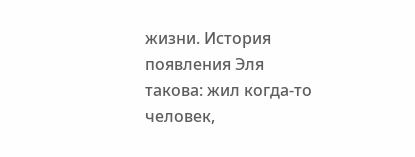жизни. История появления Эля такова: жил когда-то человек,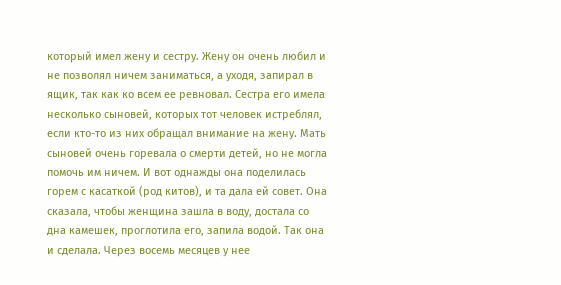который имел жену и сестру. Жену он очень любил и не позволял ничем заниматься, а уходя, запирал в ящик, так как ко всем ее ревновал. Сестра его имела несколько сыновей, которых тот человек истреблял, если кто-то из них обращал внимание на жену. Мать сыновей очень горевала о смерти детей, но не могла помочь им ничем. И вот однажды она поделилась горем с касаткой (род китов), и та дала ей совет. Она сказала, чтобы женщина зашла в воду, достала со дна камешек, проглотила его, запила водой. Так она и сделала. Через восемь месяцев у нее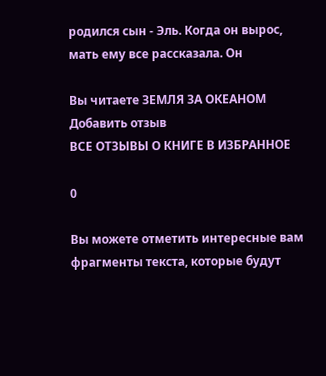родился сын - Эль. Когда он вырос, мать ему все рассказала. Он

Вы читаете ЗЕМЛЯ ЗА ОКЕАНОМ
Добавить отзыв
ВСЕ ОТЗЫВЫ О КНИГЕ В ИЗБРАННОЕ

0

Вы можете отметить интересные вам фрагменты текста, которые будут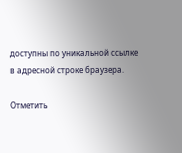доступны по уникальной ссылке в адресной строке браузера.

Отметить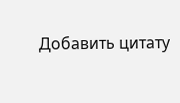Добавить цитату